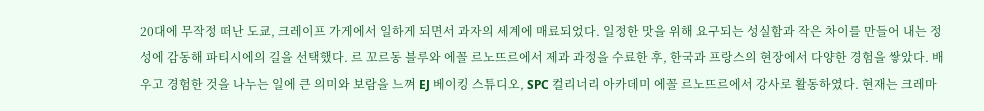20대에 무작정 떠난 도쿄, 크레이프 가게에서 일하게 되면서 과자의 세계에 매료되었다. 일정한 맛을 위해 요구되는 성실함과 작은 차이를 만들어 내는 정성에 감동해 파티시에의 길을 선택했다. 르 꼬르동 블루와 에꼴 르노뜨르에서 제과 과정을 수료한 후, 한국과 프랑스의 현장에서 다양한 경험을 쌓았다. 배우고 경험한 것을 나누는 일에 큰 의미와 보람을 느껴 EJ 베이킹 스튜디오, SPC 컬리너리 아카데미 에꼴 르노뜨르에서 강사로 활동하였다. 현재는 크레마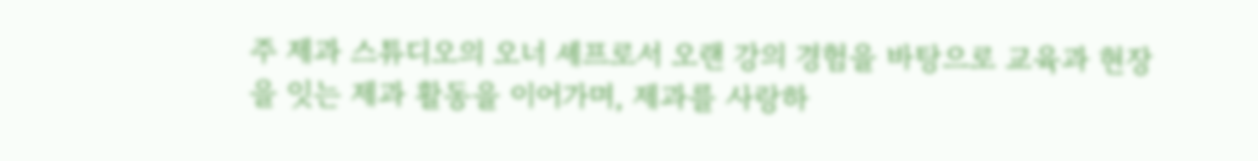주 제과 스튜디오의 오너 셰프로서 오랜 강의 경험을 바탕으로 교육과 현장을 잇는 제과 활동을 이어가며, 제과를 사랑하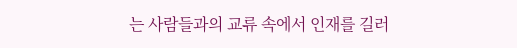는 사람들과의 교류 속에서 인재를 길러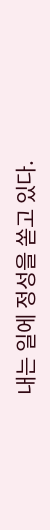내는 일에 정성을 쏟고 있다.